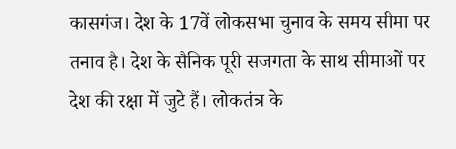कासगंज। देश के 17वें लोकसभा चुनाव के समय सीमा पर तनाव है। देश के सैनिक पूरी सजगता के साथ सीमाओं पर देश की रक्षा में जुटे हैं। लोकतंत्र के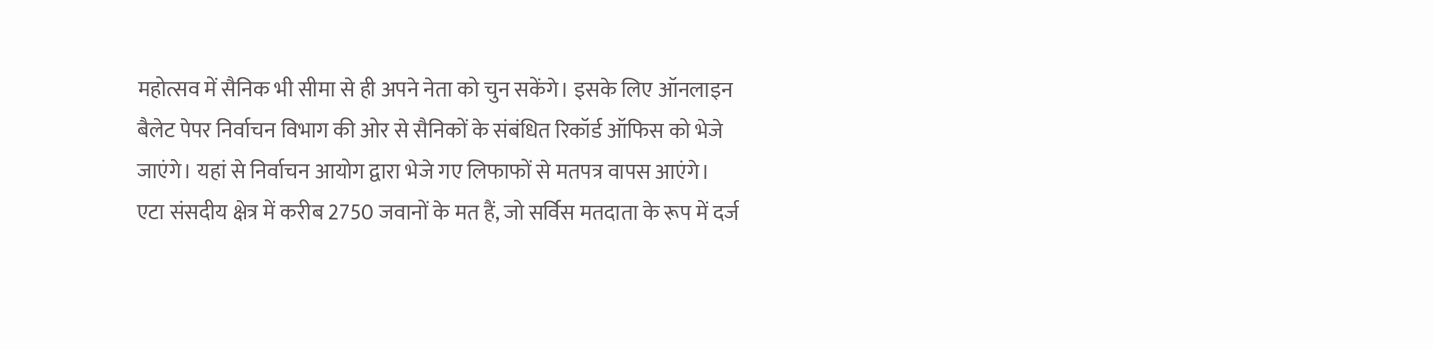महोत्सव में सैनिक भी सीमा से ही अपने नेता को चुन सकेंगे। इसके लिए ऑनलाइन बैलेट पेपर निर्वाचन विभाग की ओर से सैनिकों के संबंधित रिकॉर्ड ऑफिस को भेजे जाएंगे। यहां से निर्वाचन आयोग द्वारा भेजे गए लिफाफों से मतपत्र वापस आएंगे।
एटा संसदीय क्षेत्र में करीब 2750 जवानों के मत हैं, जो सर्विस मतदाता के रूप में दर्ज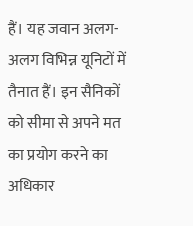हैं। यह जवान अलग-अलग विभिन्न यूनिटों में तैनात हैं। इन सैनिकों को सीमा से अपने मत का प्रयोग करने का अधिकार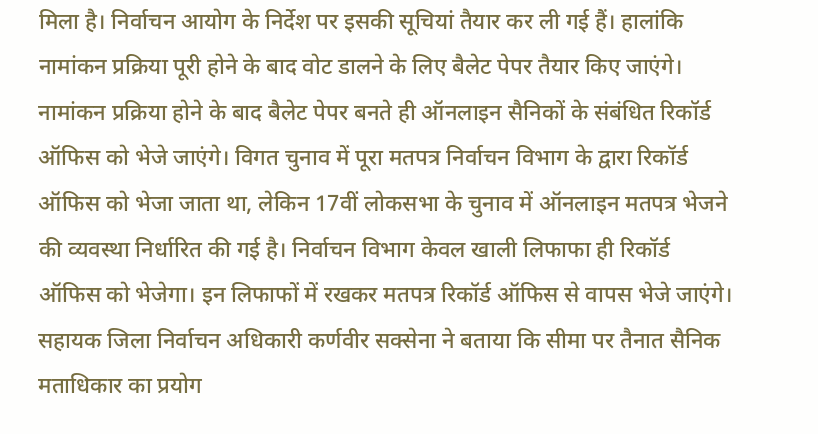मिला है। निर्वाचन आयोग के निर्देश पर इसकी सूचियां तैयार कर ली गई हैं। हालांकि नामांकन प्रक्रिया पूरी होने के बाद वोट डालने के लिए बैलेट पेपर तैयार किए जाएंगे। नामांकन प्रक्रिया होने के बाद बैलेट पेपर बनते ही ऑनलाइन सैनिकों के संबंधित रिकॉर्ड ऑफिस को भेजे जाएंगे। विगत चुनाव में पूरा मतपत्र निर्वाचन विभाग के द्वारा रिकॉर्ड ऑफिस को भेजा जाता था, लेकिन 17वीं लोकसभा के चुनाव में ऑनलाइन मतपत्र भेजने की व्यवस्था निर्धारित की गई है। निर्वाचन विभाग केवल खाली लिफाफा ही रिकॉर्ड ऑफिस को भेजेगा। इन लिफाफों में रखकर मतपत्र रिकॉर्ड ऑफिस से वापस भेजे जाएंगे। सहायक जिला निर्वाचन अधिकारी कर्णवीर सक्सेना ने बताया कि सीमा पर तैनात सैनिक मताधिकार का प्रयोग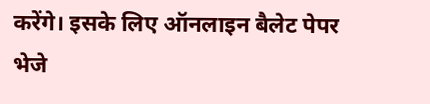करेंगे। इसके लिए ऑनलाइन बैलेट पेपर भेजे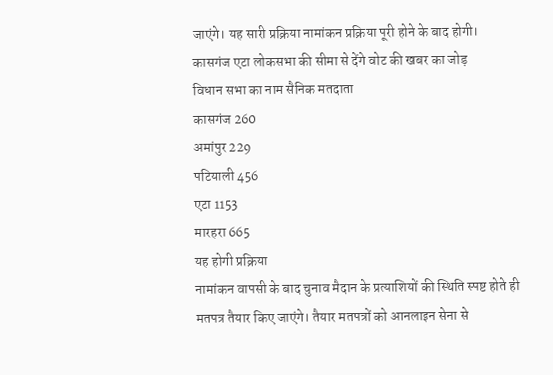जाएंगे। यह सारी प्रक्रिया नामांकन प्रक्रिया पूरी होने के बाद होगी।
कासगंज एटा लोकसभा की सीमा से देंगे वोट की खबर का जोड़
विधान सभा का नाम सैनिक मतदाता
कासगंज 260
अमांपुर 229
पटियाली 456
एटा 1153
मारहरा 665
यह होगी प्रक्रिया
नामांकन वापसी के बाद चुनाव मैदान के प्रत्याशियों की स्थिति स्पष्ट होते ही मतपत्र तैयार किए जाएंगे। तैयार मतपत्रों को आनलाइन सेना से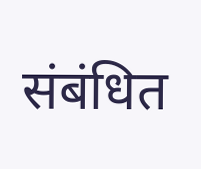संबंधित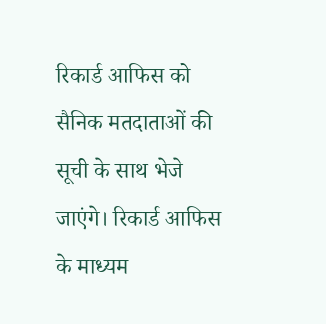रिकार्ड आफिस को सैनिक मतदाताओं की सूची के साथ भेजे जाएंगे। रिकार्ड आफिस के माध्यम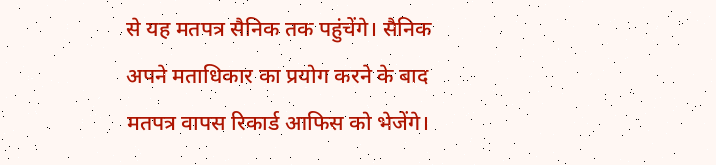से यह मतपत्र सैनिक तक पहुंचेंगे। सैनिक अपने मताधिकार का प्रयोग करने के बाद मतपत्र वापस रिकार्ड आफिस को भेजेंगे।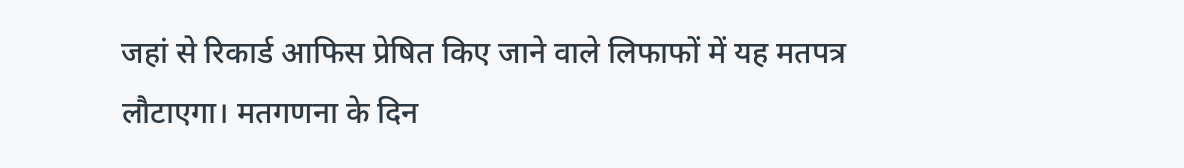जहां से रिकार्ड आफिस प्रेषित किए जाने वाले लिफाफों में यह मतपत्र लौटाएगा। मतगणना के दिन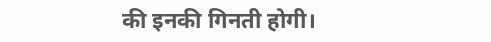की इनकी गिनती होगी।